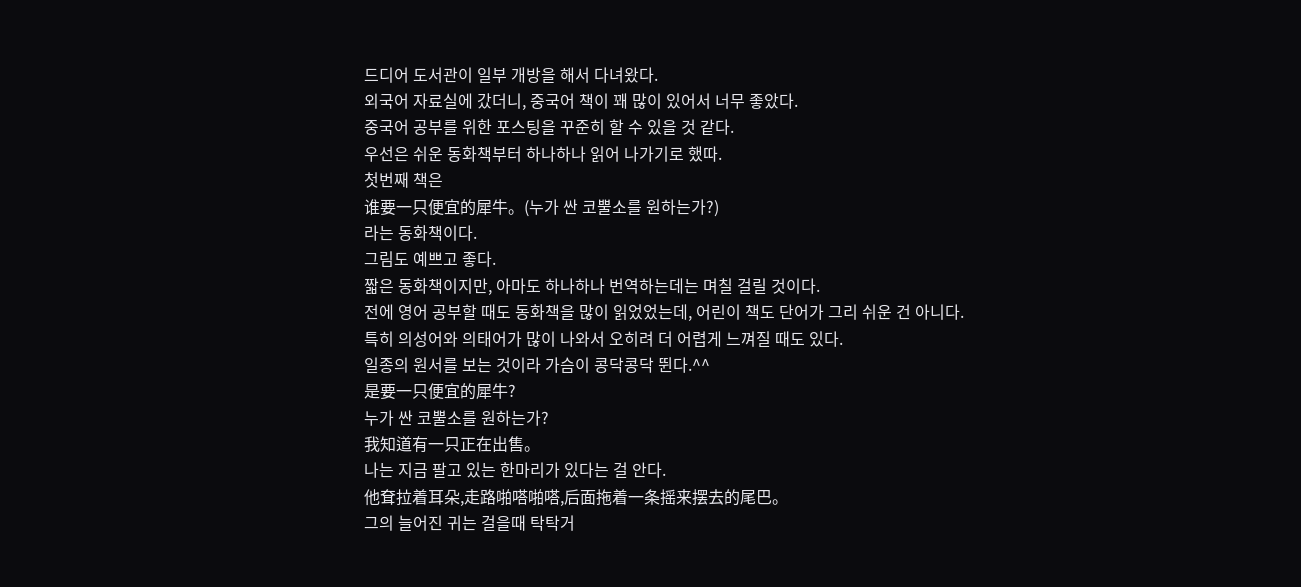드디어 도서관이 일부 개방을 해서 다녀왔다.
외국어 자료실에 갔더니, 중국어 책이 꽤 많이 있어서 너무 좋았다.
중국어 공부를 위한 포스팅을 꾸준히 할 수 있을 것 같다.
우선은 쉬운 동화책부터 하나하나 읽어 나가기로 했따.
첫번째 책은
谁要一只便宜的犀牛。(누가 싼 코뿔소를 원하는가?)
라는 동화책이다.
그림도 예쁘고 좋다.
짧은 동화책이지만, 아마도 하나하나 번역하는데는 며칠 걸릴 것이다.
전에 영어 공부할 때도 동화책을 많이 읽었었는데, 어린이 책도 단어가 그리 쉬운 건 아니다.
특히 의성어와 의태어가 많이 나와서 오히려 더 어렵게 느껴질 때도 있다.
일종의 원서를 보는 것이라 가슴이 콩닥콩닥 뛴다.^^
是要一只便宜的犀牛?
누가 싼 코뿔소를 원하는가?
我知道有一只正在出售。
나는 지금 팔고 있는 한마리가 있다는 걸 안다.
他耷拉着耳朵,走路啪嗒啪嗒,后面拖着一条摇来摆去的尾巴。
그의 늘어진 귀는 걸을때 탁탁거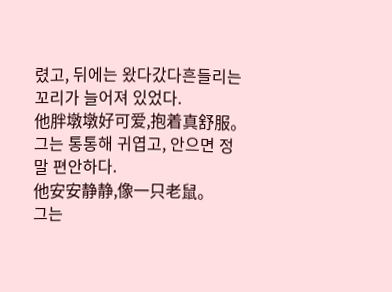렸고, 뒤에는 왔다갔다흔들리는 꼬리가 늘어져 있었다.
他胖墩墩好可爱,抱着真舒服。
그는 통통해 귀엽고, 안으면 정말 편안하다.
他安安静静,像一只老鼠。
그는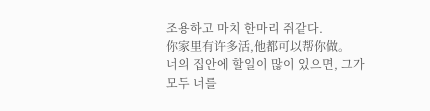조용하고 마치 한마리 쥐같다.
你家里有许多活,他都可以帮你做。
너의 집안에 할일이 많이 있으면, 그가 모두 너를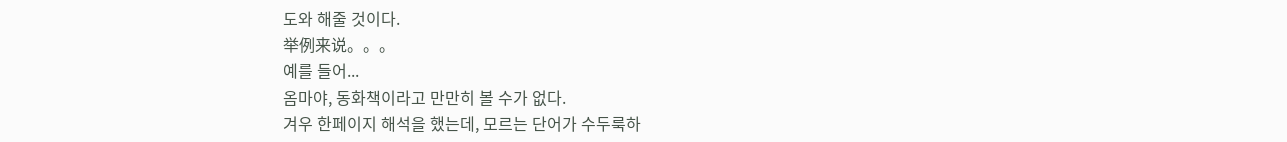도와 해줄 것이다.
举例来说。。。
예를 들어...
옴마야, 동화책이라고 만만히 볼 수가 없다.
겨우 한페이지 해석을 했는데, 모르는 단어가 수두룩하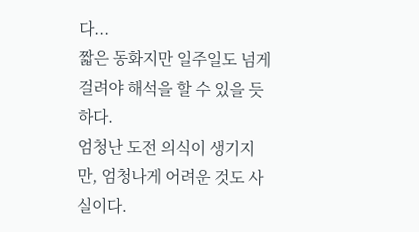다...
짧은 동화지만 일주일도 넘게 걸려야 해석을 할 수 있을 듯하다.
엄청난 도전 의식이 생기지만, 엄청나게 어려운 것도 사실이다.